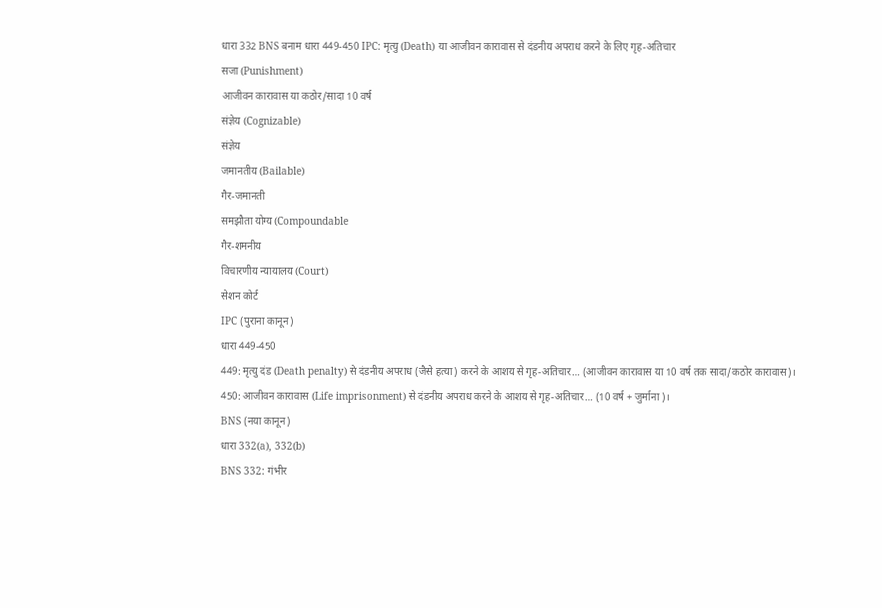धारा 332 BNS बनाम धारा 449-450 IPC: मृत्यु (Death) या आजीवन कारावास से दंडनीय अपराध करने के लिए गृह-अतिचार
सजा (Punishment)
आजीवन कारावास या कठोर/सादा 10 वर्ष
संज्ञेय (Cognizable)
संज्ञेय
जमानतीय (Bailable)
गैर-जमानती
समझौता योग्य (Compoundable
गैर-शमनीय
विचारणीय न्यायालय (Court)
सेशन कोर्ट
IPC (पुराना कानून)
धारा 449-450
449: मृत्यु दंड (Death penalty) से दंडनीय अपराध (जैसे हत्या) करने के आशय से गृह-अतिचार… (आजीवन कारावास या 10 वर्ष तक सादा/कठोर कारावास)।
450: आजीवन कारावास (Life imprisonment) से दंडनीय अपराध करने के आशय से गृह-अतिचार… (10 वर्ष + जुर्माना)।
BNS (नया कानून)
धारा 332(a), 332(b)
BNS 332: गंभीर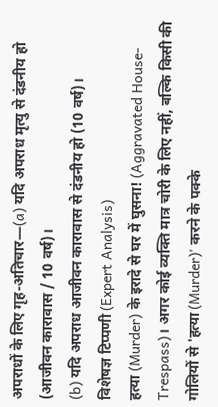अपराधों के लिए गृह-अतिचार—(a) यदि अपराध मृत्यु से दंडनीय हो (आजीवन कारावास / 10 वर्ष)।
(b) यदि अपराध आजीवन कारावास से दंडनीय हो (10 वर्ष)।
विशेषज्ञ टिप्पणी (Expert Analysis)
हत्या (Murder) के इरादे से घर में घुसना! (Aggravated House-Trespass)। अगर कोई व्यक्ति मात्र चोरी के लिए नहीं, बल्कि किसी की गोलियों से 'हत्या (Murder)' करने के पक्के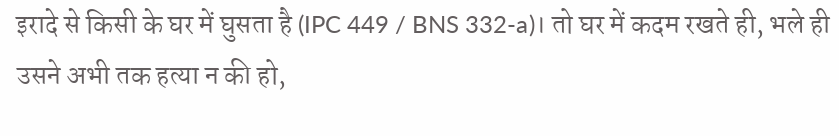इरादे से किसी के घर में घुसता है (IPC 449 / BNS 332-a)। तो घर में कदम रखते ही, भले ही उसने अभी तक हत्या न की हो,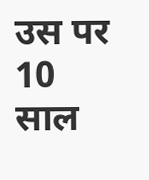उस पर 10 साल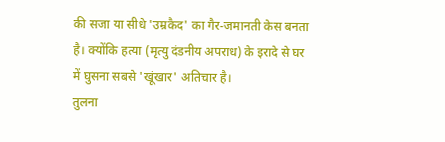की सजा या सीधे 'उम्रकैद' का गैर-जमानती केस बनता है। क्योंकि हत्या (मृत्यु दंडनीय अपराध) के इरादे से घर में घुसना सबसे 'खूंखार' अतिचार है।
तुलना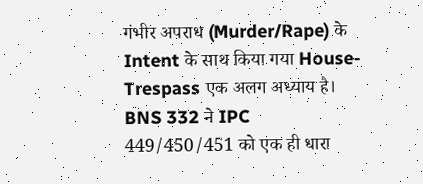गंभीर अपराध (Murder/Rape) के Intent के साथ किया गया House-Trespass एक अलग अध्याय है। BNS 332 ने IPC 449/450/451 को एक ही धारा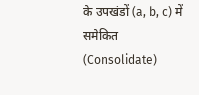के उपखंडों (a, b, c) में समेकित (Consolidate)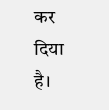कर दिया है।